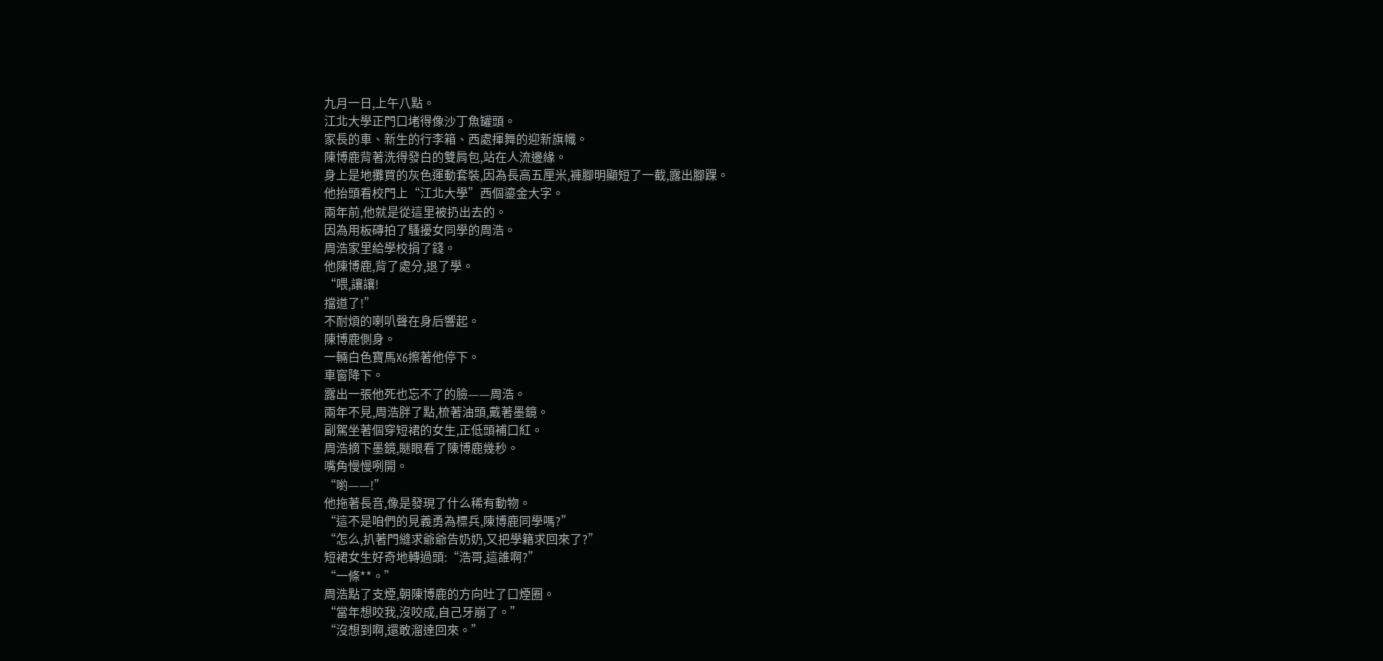九月一日,上午八點。
江北大學正門口堵得像沙丁魚罐頭。
家長的車、新生的行李箱、西處揮舞的迎新旗幟。
陳博鹿背著洗得發白的雙肩包,站在人流邊緣。
身上是地攤買的灰色運動套裝,因為長高五厘米,褲腳明顯短了一截,露出腳踝。
他抬頭看校門上“江北大學”西個鎏金大字。
兩年前,他就是從這里被扔出去的。
因為用板磚拍了騷擾女同學的周浩。
周浩家里給學校捐了錢。
他陳博鹿,背了處分,退了學。
“喂,讓讓!
擋道了!”
不耐煩的喇叭聲在身后響起。
陳博鹿側身。
一輛白色寶馬X6擦著他停下。
車窗降下。
露出一張他死也忘不了的臉——周浩。
兩年不見,周浩胖了點,梳著油頭,戴著墨鏡。
副駕坐著個穿短裙的女生,正低頭補口紅。
周浩摘下墨鏡,瞇眼看了陳博鹿幾秒。
嘴角慢慢咧開。
“喲——!”
他拖著長音,像是發現了什么稀有動物。
“這不是咱們的見義勇為標兵,陳博鹿同學嗎?”
“怎么,扒著門縫求爺爺告奶奶,又把學籍求回來了?”
短裙女生好奇地轉過頭:“浩哥,這誰啊?”
“一條**。”
周浩點了支煙,朝陳博鹿的方向吐了口煙圈。
“當年想咬我,沒咬成,自己牙崩了。”
“沒想到啊,還敢溜達回來。”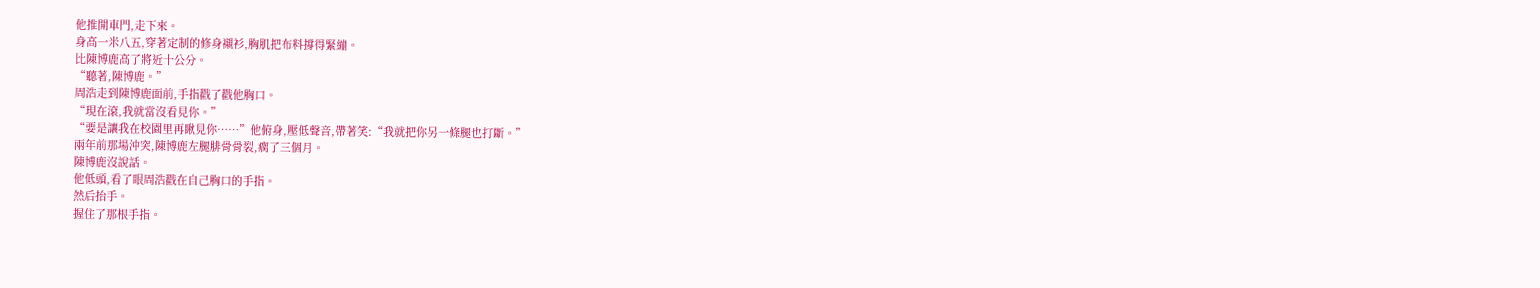他推開車門,走下來。
身高一米八五,穿著定制的修身襯衫,胸肌把布料撐得緊繃。
比陳博鹿高了將近十公分。
“聽著,陳博鹿。”
周浩走到陳博鹿面前,手指戳了戳他胸口。
“現在滾,我就當沒看見你。”
“要是讓我在校園里再瞅見你……”他俯身,壓低聲音,帶著笑:“我就把你另一條腿也打斷。”
兩年前那場沖突,陳博鹿左腿腓骨骨裂,瘸了三個月。
陳博鹿沒說話。
他低頭,看了眼周浩戳在自己胸口的手指。
然后抬手。
握住了那根手指。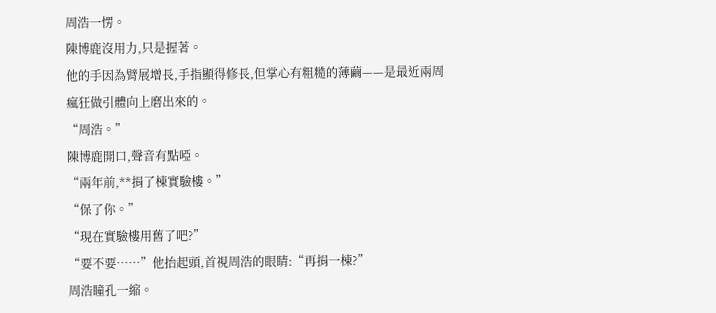周浩一愣。
陳博鹿沒用力,只是握著。
他的手因為臂展增長,手指顯得修長,但掌心有粗糙的薄繭——是最近兩周瘋狂做引體向上磨出來的。
“周浩。”
陳博鹿開口,聲音有點啞。
“兩年前,**捐了棟實驗樓。”
“保了你。”
“現在實驗樓用舊了吧?”
“要不要……”他抬起頭,首視周浩的眼睛:“再捐一棟?”
周浩瞳孔一縮。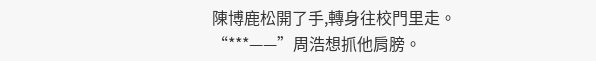陳博鹿松開了手,轉身往校門里走。
“***——”周浩想抓他肩膀。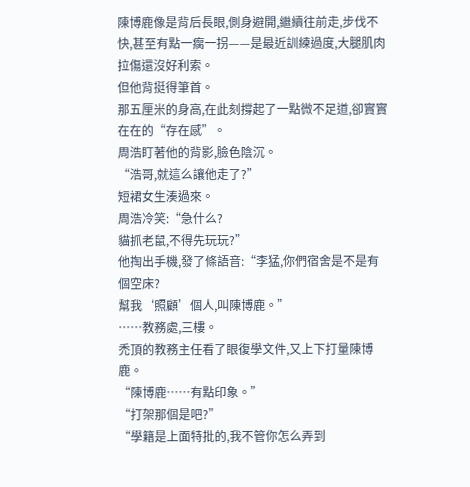陳博鹿像是背后長眼,側身避開,繼續往前走,步伐不快,甚至有點一瘸一拐——是最近訓練過度,大腿肌肉拉傷還沒好利索。
但他背挺得筆首。
那五厘米的身高,在此刻撐起了一點微不足道,卻實實在在的“存在感”。
周浩盯著他的背影,臉色陰沉。
“浩哥,就這么讓他走了?”
短裙女生湊過來。
周浩冷笑:“急什么?
貓抓老鼠,不得先玩玩?”
他掏出手機,發了條語音:“李猛,你們宿舍是不是有個空床?
幫我‘照顧’個人,叫陳博鹿。”
……教務處,三樓。
禿頂的教務主任看了眼復學文件,又上下打量陳博鹿。
“陳博鹿……有點印象。”
“打架那個是吧?”
“學籍是上面特批的,我不管你怎么弄到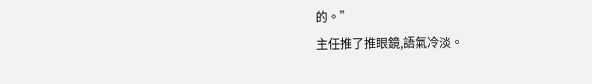的。”
主任推了推眼鏡,語氣冷淡。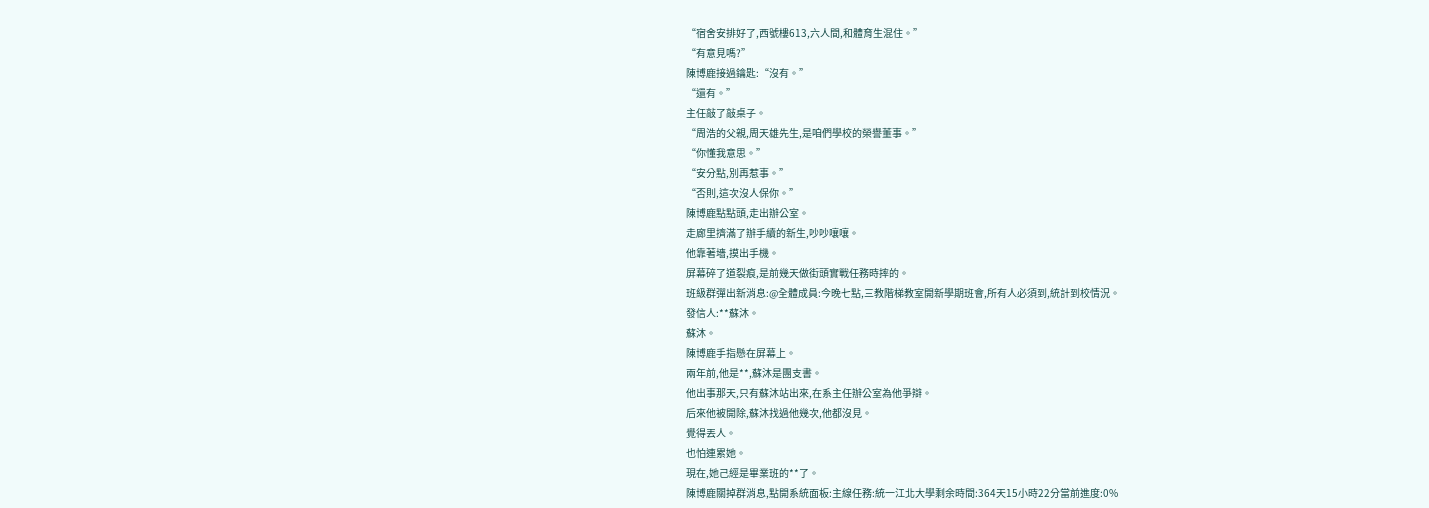“宿舍安排好了,西號樓613,六人間,和體育生混住。”
“有意見嗎?”
陳博鹿接過鑰匙:“沒有。”
“還有。”
主任敲了敲桌子。
“周浩的父親,周天雄先生,是咱們學校的榮譽董事。”
“你懂我意思。”
“安分點,別再惹事。”
“否則,這次沒人保你。”
陳博鹿點點頭,走出辦公室。
走廊里擠滿了辦手續的新生,吵吵嚷嚷。
他靠著墻,摸出手機。
屏幕碎了道裂痕,是前幾天做街頭實戰任務時摔的。
班級群彈出新消息:@全體成員:今晚七點,三教階梯教室開新學期班會,所有人必須到,統計到校情況。
發信人:**蘇沐。
蘇沐。
陳博鹿手指懸在屏幕上。
兩年前,他是**,蘇沐是團支書。
他出事那天,只有蘇沐站出來,在系主任辦公室為他爭辯。
后來他被開除,蘇沐找過他幾次,他都沒見。
覺得丟人。
也怕連累她。
現在,她己經是畢業班的**了。
陳博鹿關掉群消息,點開系統面板:主線任務:統一江北大學剩余時間:364天15小時22分當前進度:0%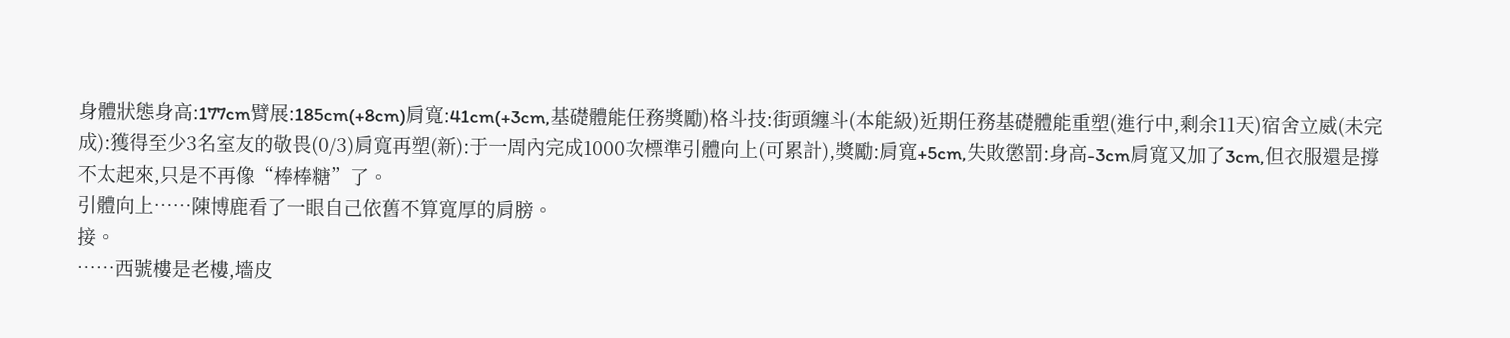身體狀態身高:177cm臂展:185cm(+8cm)肩寬:41cm(+3cm,基礎體能任務獎勵)格斗技:街頭纏斗(本能級)近期任務基礎體能重塑(進行中,剩余11天)宿舍立威(未完成):獲得至少3名室友的敬畏(0/3)肩寬再塑(新):于一周內完成1000次標準引體向上(可累計),獎勵:肩寬+5cm,失敗懲罰:身高-3cm肩寬又加了3cm,但衣服還是撐不太起來,只是不再像“棒棒糖”了。
引體向上……陳博鹿看了一眼自己依舊不算寬厚的肩膀。
接。
……西號樓是老樓,墻皮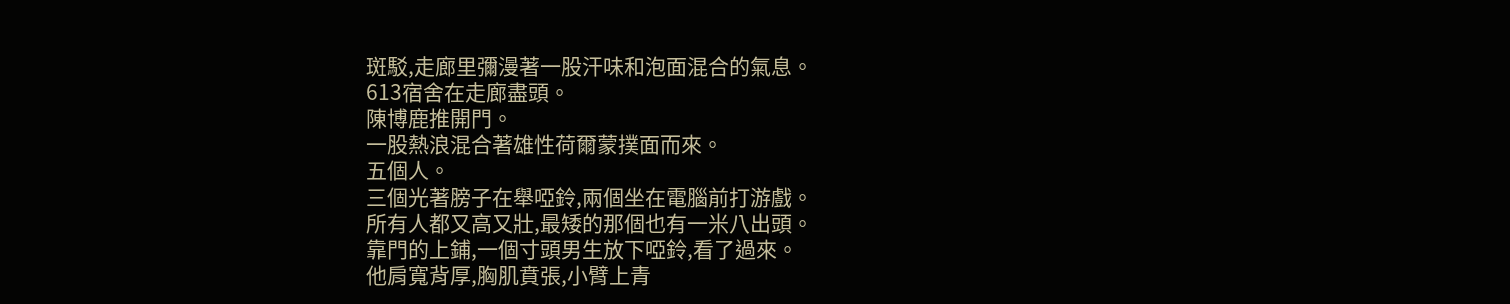斑駁,走廊里彌漫著一股汗味和泡面混合的氣息。
613宿舍在走廊盡頭。
陳博鹿推開門。
一股熱浪混合著雄性荷爾蒙撲面而來。
五個人。
三個光著膀子在舉啞鈴,兩個坐在電腦前打游戲。
所有人都又高又壯,最矮的那個也有一米八出頭。
靠門的上鋪,一個寸頭男生放下啞鈴,看了過來。
他肩寬背厚,胸肌賁張,小臂上青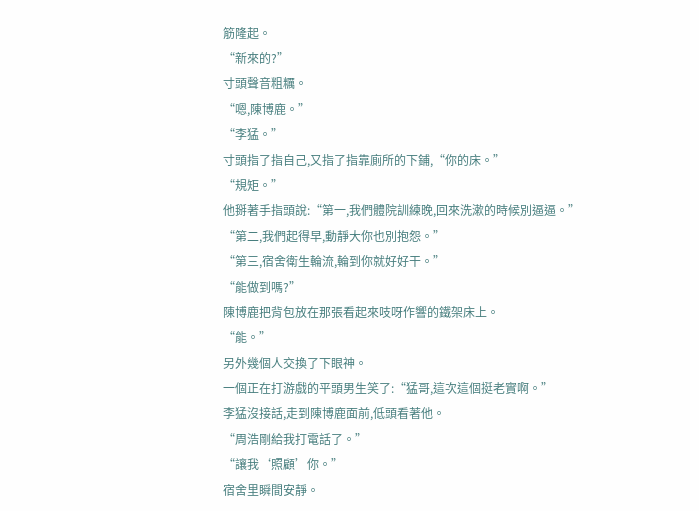筋隆起。
“新來的?”
寸頭聲音粗糲。
“嗯,陳博鹿。”
“李猛。”
寸頭指了指自己,又指了指靠廁所的下鋪,“你的床。”
“規矩。”
他掰著手指頭說:“第一,我們體院訓練晚,回來洗漱的時候別逼逼。”
“第二,我們起得早,動靜大你也別抱怨。”
“第三,宿舍衛生輪流,輪到你就好好干。”
“能做到嗎?”
陳博鹿把背包放在那張看起來吱呀作響的鐵架床上。
“能。”
另外幾個人交換了下眼神。
一個正在打游戲的平頭男生笑了:“猛哥,這次這個挺老實啊。”
李猛沒接話,走到陳博鹿面前,低頭看著他。
“周浩剛給我打電話了。”
“讓我‘照顧’你。”
宿舍里瞬間安靜。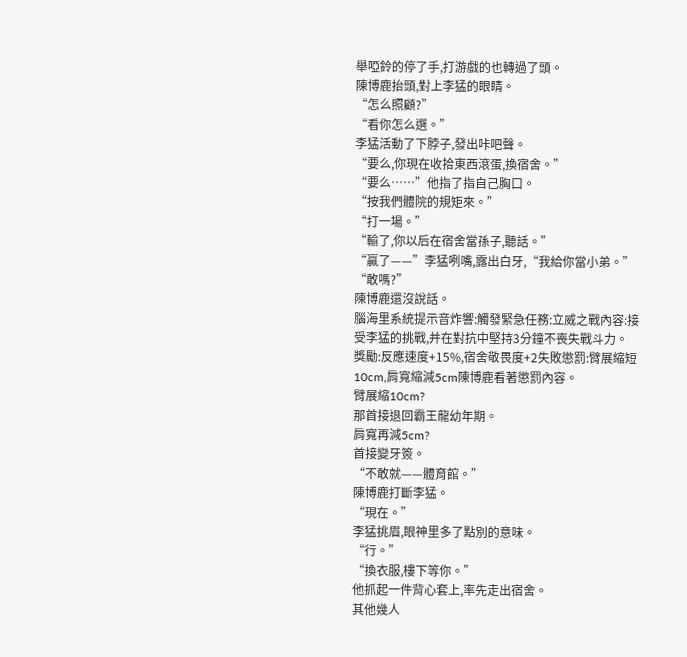舉啞鈴的停了手,打游戲的也轉過了頭。
陳博鹿抬頭,對上李猛的眼睛。
“怎么照顧?”
“看你怎么選。”
李猛活動了下脖子,發出咔吧聲。
“要么,你現在收拾東西滾蛋,換宿舍。”
“要么……”他指了指自己胸口。
“按我們體院的規矩來。”
“打一場。”
“輸了,你以后在宿舍當孫子,聽話。”
“贏了——”李猛咧嘴,露出白牙,“我給你當小弟。”
“敢嗎?”
陳博鹿還沒說話。
腦海里系統提示音炸響:觸發緊急任務:立威之戰內容:接受李猛的挑戰,并在對抗中堅持3分鐘不喪失戰斗力。
獎勵:反應速度+15%,宿舍敬畏度+2失敗懲罰:臂展縮短10cm,肩寬縮減5cm陳博鹿看著懲罰內容。
臂展縮10cm?
那首接退回霸王龍幼年期。
肩寬再減5cm?
首接變牙簽。
“不敢就——體育館。”
陳博鹿打斷李猛。
“現在。”
李猛挑眉,眼神里多了點別的意味。
“行。”
“換衣服,樓下等你。”
他抓起一件背心套上,率先走出宿舍。
其他幾人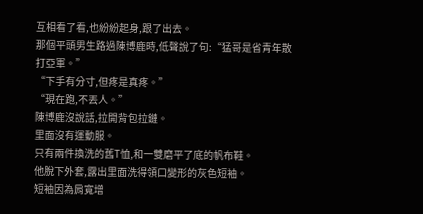互相看了看,也紛紛起身,跟了出去。
那個平頭男生路過陳博鹿時,低聲說了句:“猛哥是省青年散打亞軍。”
“下手有分寸,但疼是真疼。”
“現在跑,不丟人。”
陳博鹿沒說話,拉開背包拉鏈。
里面沒有運動服。
只有兩件換洗的舊T恤,和一雙磨平了底的帆布鞋。
他脫下外套,露出里面洗得領口變形的灰色短袖。
短袖因為肩寬增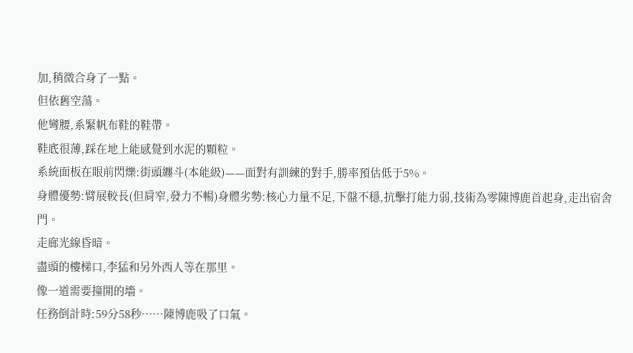加,稍微合身了一點。
但依舊空蕩。
他彎腰,系緊帆布鞋的鞋帶。
鞋底很薄,踩在地上能感覺到水泥的顆粒。
系統面板在眼前閃爍:街頭纏斗(本能級)——面對有訓練的對手,勝率預估低于5%。
身體優勢:臂展較長(但肩窄,發力不暢)身體劣勢:核心力量不足,下盤不穩,抗擊打能力弱,技術為零陳博鹿首起身,走出宿舍門。
走廊光線昏暗。
盡頭的樓梯口,李猛和另外西人等在那里。
像一道需要撞開的墻。
任務倒計時:59分58秒……陳博鹿吸了口氣。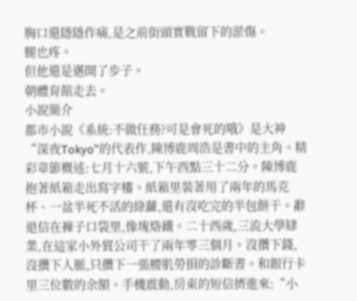胸口還隱隱作痛,是之前街頭實戰留下的淤傷。
腿也疼。
但他還是邁開了步子。
朝體育館走去。
小說簡介
都市小說《系統:不做任務?可是會死的哦》是大神“深夜Tokyo”的代表作,陳博鹿周浩是書中的主角。精彩章節概述:七月十六號,下午西點三十二分。陳博鹿抱著紙箱走出寫字樓。紙箱里裝著用了兩年的馬克杯、一盆半死不活的綠蘿,還有沒吃完的半包餅干。辭退信在褲子口袋里,像塊烙鐵。二十西歲,三流大學肄業,在這家小外貿公司干了兩年零三個月。沒攢下錢,沒攢下人脈,只攢下一張腰肌勞損的診斷書。和銀行卡里三位數的余額。手機震動,房東的短信擠進來:“小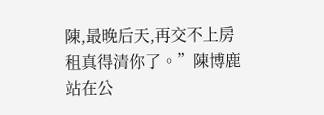陳,最晚后天,再交不上房租真得清你了。”陳博鹿站在公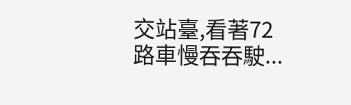交站臺,看著72路車慢吞吞駛...